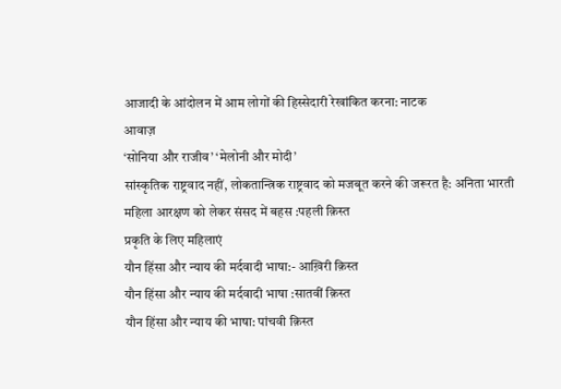आजादी के आंदोलन में आम लोगों की हिस्सेदारी रेखांकित करना: नाटक
आवाज़
‘सोनिया और राजीव’ ‘मेलोनी और मोदी’
सांस्कृतिक राष्ट्रवाद नहीं, लोकतान्त्रिक राष्ट्रवाद को मजबूत करने की जरूरत है: अनिता भारती
महिला आरक्षण को लेकर संसद में बहस :पहली क़िस्त
प्रकृति के लिए महिलाएं
यौन हिंसा और न्याय की मर्दवादी भाषा:- आख़िरी क़िस्त
यौन हिंसा और न्याय की मर्दवादी भाषा :सातवीं क़िस्त
यौन हिंसा और न्याय की भाषा: पांचवी क़िस्त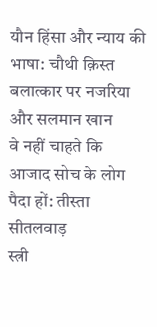यौन हिंसा और न्याय की भाषा: चौथी क़िस्त
बलात्कार पर नजरिया और सलमान खान
वे नहीं चाहते कि आजाद सोच के लोग पैदा हों: तीस्ता सीतलवाड़
स्त्री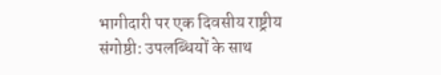भागीदारी पर एक दिवसीय राष्ट्रीय संगोष्ठी: उपलब्धियों के साथ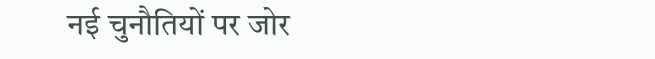नई चुनौतियों पर जोर